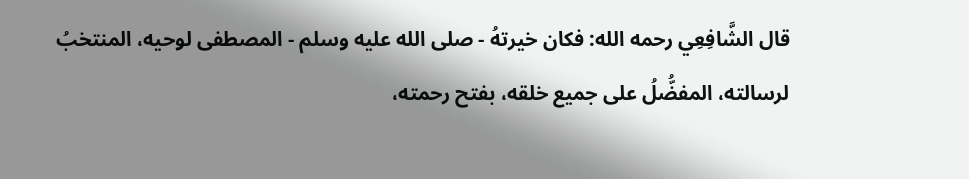قال الشَّافِعِي رحمه الله: فكان خيرتهُ - صلى الله عليه وسلم - المصطفى لوحيه، المنتخبُ لرسالته، المفضُّلُ على جميع خلقه، بفتح رحمته،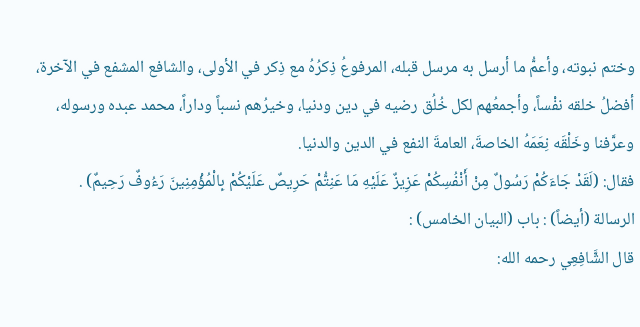وختم نبوته، وأعمُّ ما أرسل به مرسل قبله، المرفوعُ ذِكرُهُ مع ذِكر في الأولى، والشافع المشفع في الآخرة، أفضلُ خلقه نفْساً، وأجمعُهم لكل خُلُق رضيه في دين ودنيا، وخيرُهم نسباً وداراً، محمد عبده ورسوله، وعرَّفنا وخَلْقَه نِعَمَهُ الخاصةَ، العامةَ النفع في الدين والدنيا.
فقال: (لَقَدْ جَاءَكُمْ رَسُولٌ مِنْ أَنْفُسِكُمْ عَزِيزٌ عَلَيْهِ مَا عَنِتُّمْ حَرِيصٌ عَلَيْكُمْ بِالْمُؤْمِنِينَ رَءُوفٌ رَحِيمٌ) .
الرسالة (أيضاً) : باب (البيان الخامس) :
قال الشَّافِعِي رحمه الله: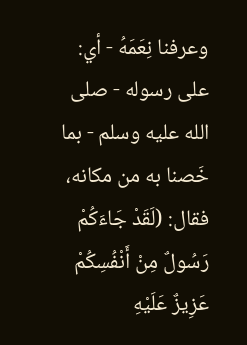وعرفنا نِعَمَهُ - أي: على رسوله - صلى الله عليه وسلم - بما خَصنا به من مكانه، فقال: (لَقَدْ جَاءَكُمْ رَسُولٌ مِنْ أَنْفُسِكُمْ عَزِيزٌ عَلَيْهِ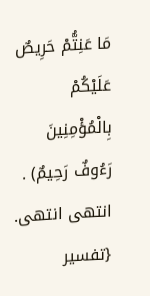مَا عَنِتُّمْ حَرِيصٌ عَلَيْكُمْ بِالْمُؤْمِنِينَ رَءُوفٌ رَحِيمٌ) . انتهى انتهى. {تفسير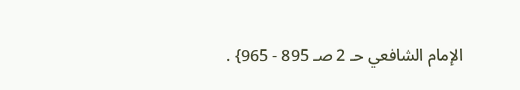الإمام الشافعي حـ 2 صـ 895 - 965} .